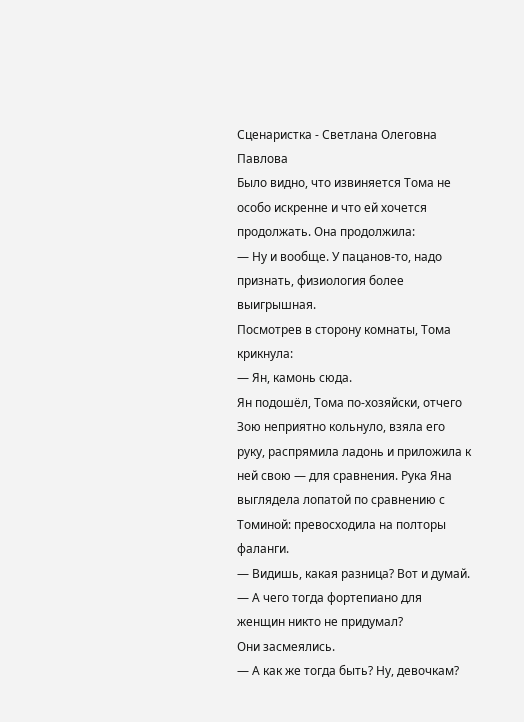Сценаристка - Светлана Олеговна Павлова
Было видно, что извиняется Тома не особо искренне и что ей хочется продолжать. Она продолжила:
— Ну и вообще. У пацанов-то, надо признать, физиология более выигрышная.
Посмотрев в сторону комнаты, Тома крикнула:
— Ян, камонь сюда.
Ян подошёл, Тома по-хозяйски, отчего Зою неприятно кольнуло, взяла его руку, распрямила ладонь и приложила к ней свою — для сравнения. Рука Яна выглядела лопатой по сравнению с Томиной: превосходила на полторы фаланги.
— Видишь, какая разница? Вот и думай.
— А чего тогда фортепиано для женщин никто не придумал?
Они засмеялись.
— А как же тогда быть? Ну, девочкам?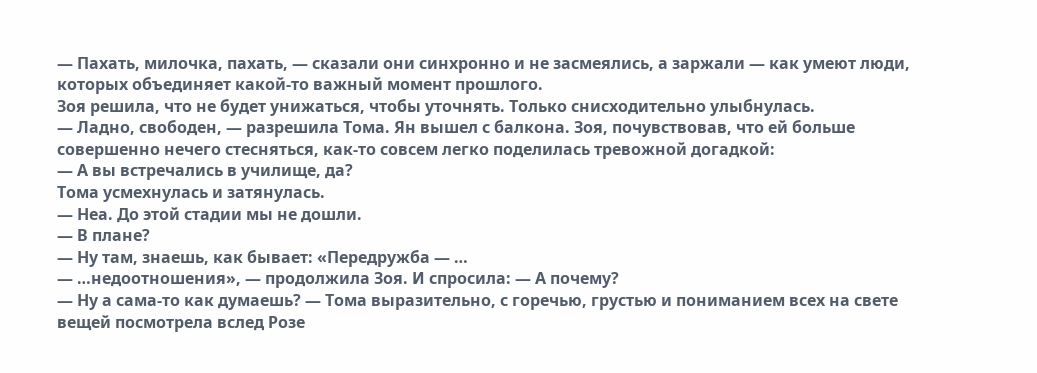— Пахать, милочка, пахать, — сказали они синхронно и не засмеялись, а заржали — как умеют люди, которых объединяет какой-то важный момент прошлого.
Зоя решила, что не будет унижаться, чтобы уточнять. Только снисходительно улыбнулась.
— Ладно, свободен, — разрешила Тома. Ян вышел с балкона. Зоя, почувствовав, что ей больше совершенно нечего стесняться, как-то совсем легко поделилась тревожной догадкой:
— А вы встречались в училище, да?
Тома усмехнулась и затянулась.
— Неа. До этой стадии мы не дошли.
— В плане?
— Ну там, знаешь, как бывает: «Передружба — …
— …недоотношения», — продолжила Зоя. И спросила: — А почему?
— Ну а сама-то как думаешь? — Тома выразительно, с горечью, грустью и пониманием всех на свете вещей посмотрела вслед Розе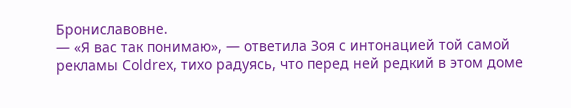Брониславовне.
— «Я вас так понимаю», — ответила Зоя с интонацией той самой рекламы Сoldrex, тихо радуясь, что перед ней редкий в этом доме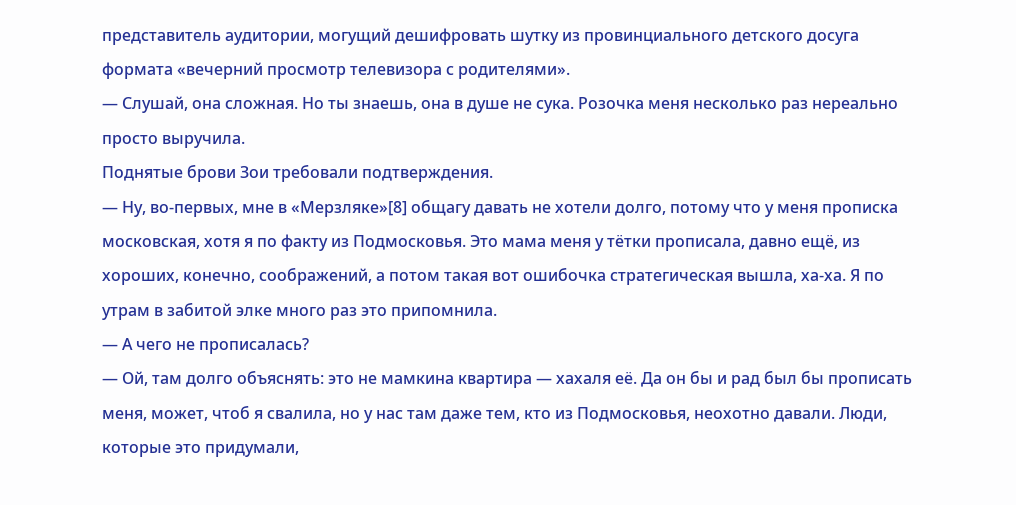представитель аудитории, могущий дешифровать шутку из провинциального детского досуга формата «вечерний просмотр телевизора с родителями».
— Слушай, она сложная. Но ты знаешь, она в душе не сука. Розочка меня несколько раз нереально просто выручила.
Поднятые брови Зои требовали подтверждения.
— Ну, во-первых, мне в «Мерзляке»[8] общагу давать не хотели долго, потому что у меня прописка московская, хотя я по факту из Подмосковья. Это мама меня у тётки прописала, давно ещё, из хороших, конечно, соображений, а потом такая вот ошибочка стратегическая вышла, ха-ха. Я по утрам в забитой элке много раз это припомнила.
— А чего не прописалась?
— Ой, там долго объяснять: это не мамкина квартира — хахаля её. Да он бы и рад был бы прописать меня, может, чтоб я свалила, но у нас там даже тем, кто из Подмосковья, неохотно давали. Люди, которые это придумали,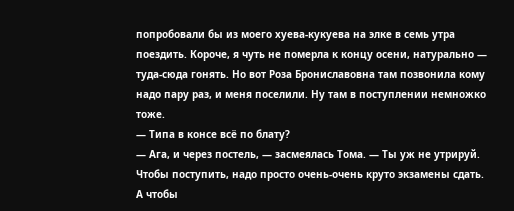попробовали бы из моего хуева-кукуева на элке в семь утра поездить. Короче, я чуть не померла к концу осени, натурально — туда-сюда гонять. Но вот Роза Брониславовна там позвонила кому надо пару раз, и меня поселили. Ну там в поступлении немножко тоже.
— Типа в консе всё по блату?
— Ага, и через постель, — засмеялась Тома. — Ты уж не утрируй. Чтобы поступить, надо просто очень-очень круто экзамены сдать. А чтобы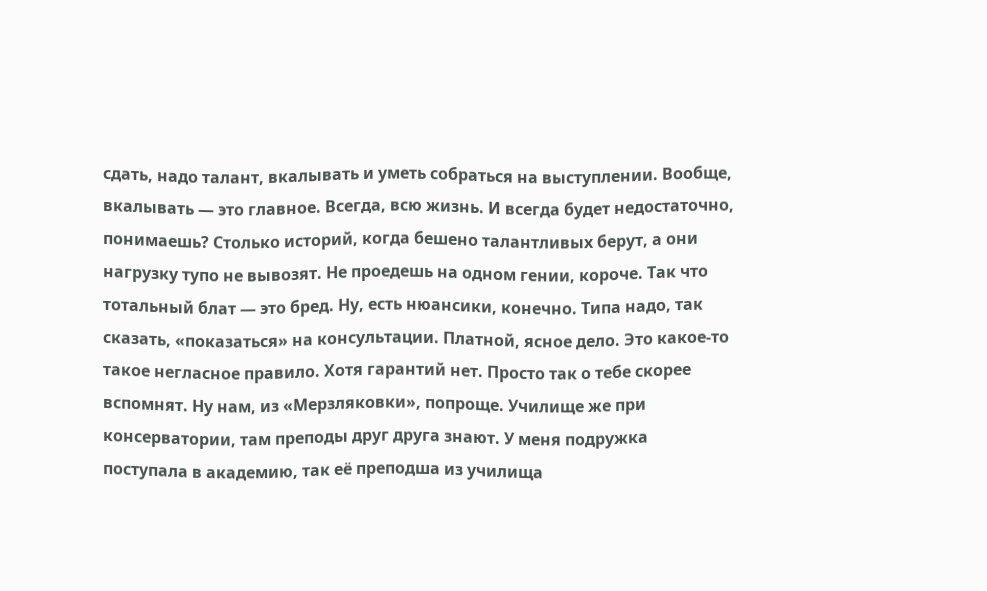сдать, надо талант, вкалывать и уметь собраться на выступлении. Вообще, вкалывать — это главное. Всегда, всю жизнь. И всегда будет недостаточно, понимаешь? Столько историй, когда бешено талантливых берут, а они нагрузку тупо не вывозят. Не проедешь на одном гении, короче. Так что тотальный блат — это бред. Ну, есть нюансики, конечно. Типа надо, так сказать, «показаться» на консультации. Платной, ясное дело. Это какое-то такое негласное правило. Хотя гарантий нет. Просто так о тебе скорее вспомнят. Ну нам, из «Мерзляковки», попроще. Училище же при консерватории, там преподы друг друга знают. У меня подружка поступала в академию, так её преподша из училища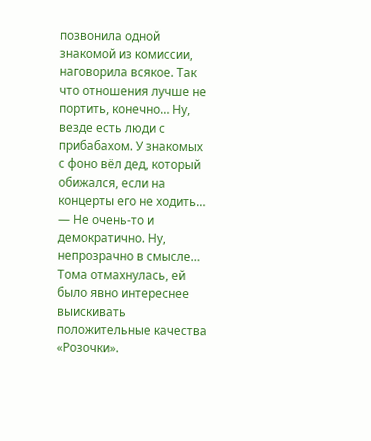позвонила одной знакомой из комиссии, наговорила всякое. Так что отношения лучше не портить, конечно… Ну, везде есть люди с прибабахом. У знакомых с фоно вёл дед, который обижался, если на концерты его не ходить…
— Не очень-то и демократично. Ну, непрозрачно в смысле…
Тома отмахнулась, ей было явно интереснее выискивать положительные качества «Розочки».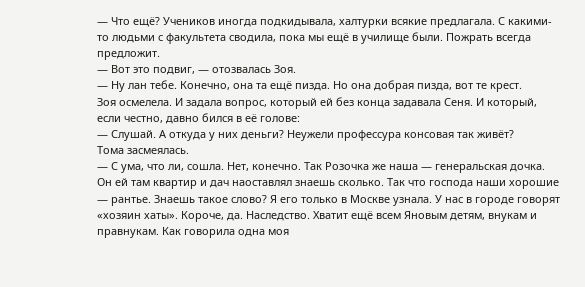— Что ещё? Учеников иногда подкидывала, халтурки всякие предлагала. С какими-то людьми с факультета сводила, пока мы ещё в училище были. Пожрать всегда предложит.
— Вот это подвиг, — отозвалась Зоя.
— Ну лан тебе. Конечно, она та ещё пизда. Но она добрая пизда, вот те крест.
Зоя осмелела. И задала вопрос, который ей без конца задавала Сеня. И который, если честно, давно бился в её голове:
— Слушай. А откуда у них деньги? Неужели профессура консовая так живёт?
Тома засмеялась.
— С ума, что ли, сошла. Нет, конечно. Так Розочка же наша — генеральская дочка. Он ей там квартир и дач наоставлял знаешь сколько. Так что господа наши хорошие — рантье. Знаешь такое слово? Я его только в Москве узнала. У нас в городе говорят «хозяин хаты». Короче, да. Наследство. Хватит ещё всем Яновым детям, внукам и правнукам. Как говорила одна моя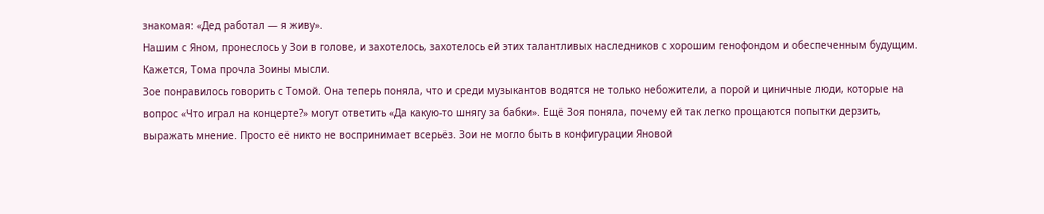знакомая: «Дед работал — я живу».
Нашим с Яном, пронеслось у Зои в голове, и захотелось, захотелось ей этих талантливых наследников с хорошим генофондом и обеспеченным будущим. Кажется, Тома прочла Зоины мысли.
Зое понравилось говорить с Томой. Она теперь поняла, что и среди музыкантов водятся не только небожители, а порой и циничные люди, которые на вопрос «Что играл на концерте?» могут ответить «Да какую-то шнягу за бабки». Ещё Зоя поняла, почему ей так легко прощаются попытки дерзить, выражать мнение. Просто её никто не воспринимает всерьёз. Зои не могло быть в конфигурации Яновой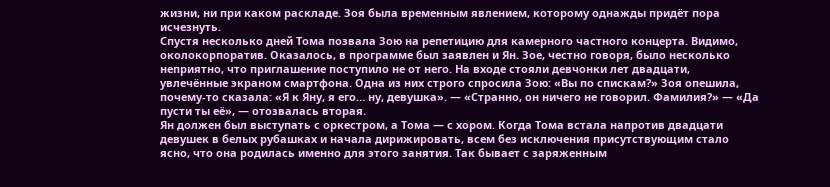жизни, ни при каком раскладе. Зоя была временным явлением, которому однажды придёт пора исчезнуть.
Спустя несколько дней Тома позвала Зою на репетицию для камерного частного концерта. Видимо, околокорпоратив. Оказалось, в программе был заявлен и Ян. Зое, честно говоря, было несколько неприятно, что приглашение поступило не от него. На входе стояли девчонки лет двадцати, увлечённые экраном смартфона. Одна из них строго спросила Зою: «Вы по спискам?» Зоя опешила, почему-то сказала: «Я к Яну, я его… ну, девушка». — «Странно, он ничего не говорил. Фамилия?» — «Да пусти ты её», — отозвалась вторая.
Ян должен был выступать с оркестром, а Тома — с хором. Когда Тома встала напротив двадцати девушек в белых рубашках и начала дирижировать, всем без исключения присутствующим стало ясно, что она родилась именно для этого занятия. Так бывает с заряженным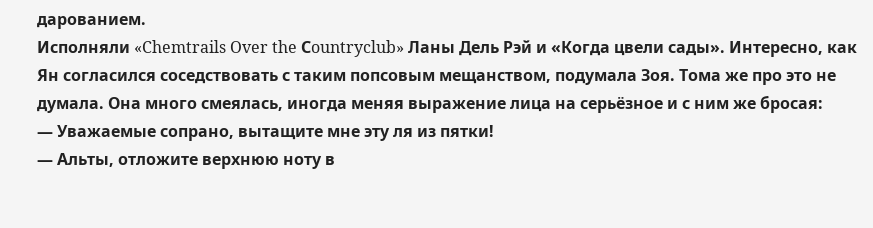дарованием.
Исполняли «Chemtrails Over the Сountryclub» Ланы Дель Рэй и «Когда цвели сады». Интересно, как Ян согласился соседствовать с таким попсовым мещанством, подумала Зоя. Тома же про это не думала. Она много смеялась, иногда меняя выражение лица на серьёзное и с ним же бросая:
— Уважаемые сопрано, вытащите мне эту ля из пятки!
— Альты, отложите верхнюю ноту в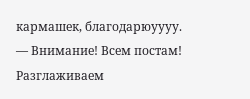кармашек, благодарюуууу.
— Внимание! Всем постам! Разглаживаем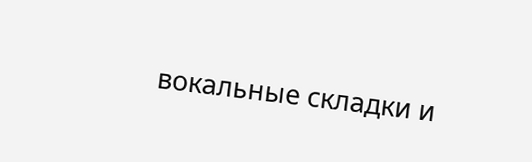вокальные складки и